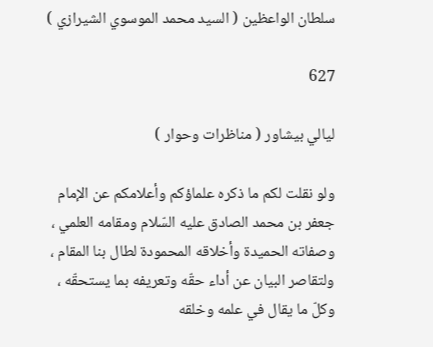سلطان الواعظين ( السيد محمد الموسوي الشيرازي )

627

ليالي بيشاور ( مناظرات وحوار )

ولو نقلت لكم ما ذكره علماؤكم وأعلامكم عن الإمام جعفر بن محمد الصادق عليه السّلام ومقامه العلمي ، وصفاته الحميدة وأخلاقه المحمودة لطال بنا المقام ، ولتقاصر البيان عن أداء حقّه وتعريفه بما يستحقّه ، وكلّ ما يقال في علمه وخلقه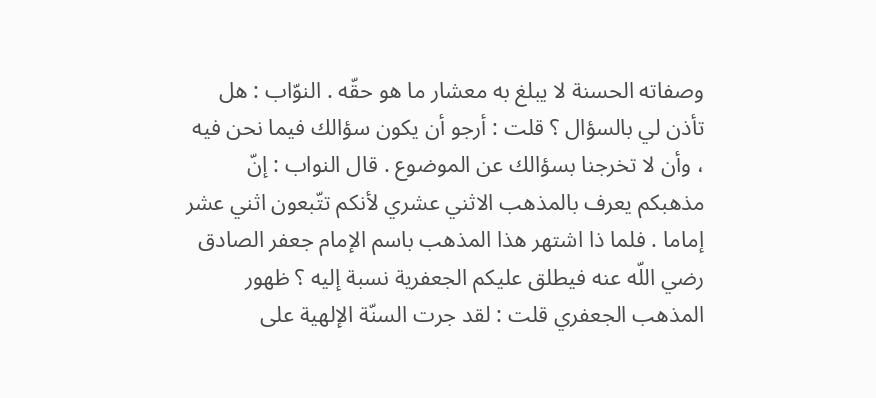وصفاته الحسنة لا يبلغ به معشار ما هو حقّه . النوّاب : هل تأذن لي بالسؤال ؟ قلت : أرجو أن يكون سؤالك فيما نحن فيه ، وأن لا تخرجنا بسؤالك عن الموضوع . قال النواب : إنّ مذهبكم يعرف بالمذهب الاثني عشري لأنكم تتّبعون اثني عشر إماما . فلما ذا اشتهر هذا المذهب باسم الإمام جعفر الصادق رضي اللّه عنه فيطلق عليكم الجعفرية نسبة إليه ؟ ظهور المذهب الجعفري قلت : لقد جرت السنّة الإلهية على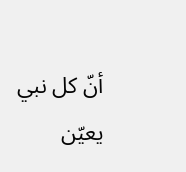أنّ كل نبي يعيّن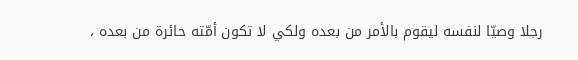رجلا وصيّا لنفسه ليقوم بالأمر من بعده ولكي لا تكون أمّته حائرة من بعده ،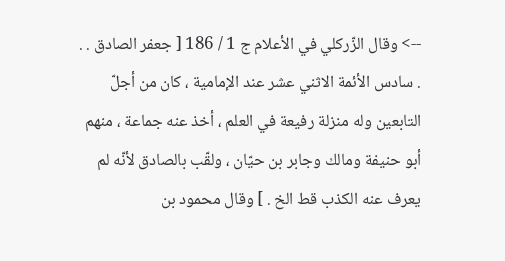--> وقال الزّركلي في الأعلام ج 1 / 186 [ جعفر الصادق . . . سادس الأئمة الاثني عشر عند الإمامية ، كان من أجلّ التابعين وله منزلة رفيعة في العلم ، أخذ عنه جماعة ، منهم أبو حنيفة ومالك وجابر بن حيّان ، ولقّب بالصادق لأنّه لم يعرف عنه الكذب قط الخ . ] وقال محمود بن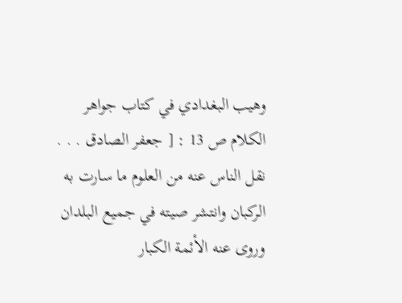وهيب البغدادي في كتاب جواهر الكلام ص 13 : [ جعفر الصادق . . . نقل الناس عنه من العلوم ما سارت به الركبان وانتشر صيته في جميع البلدان وروى عنه الأئمة الكبار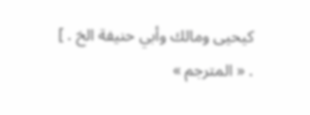كيحيى ومالك وأبي حنيفة الخ . ] . « المترجم »